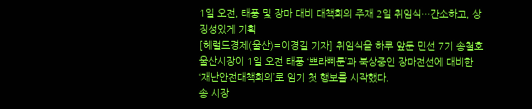1일 오전, 태풍 및 장마 대비 대책회의 주재 2일 취임식…간소하고, 상징성있게 기획
[헤럴드경제(울산)=이경길 기자] 취임식을 하루 앞둔 민선 7기 송철호 울산시장이 1일 오전 태풍 ‘쁘라삐룬’과 북상중인 장마전선에 대비한 ‘재난안전대책회의’로 임기 첫 행보를 시작했다.
송 시장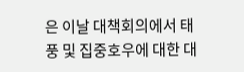은 이날 대책회의에서 태풍 및 집중호우에 대한 대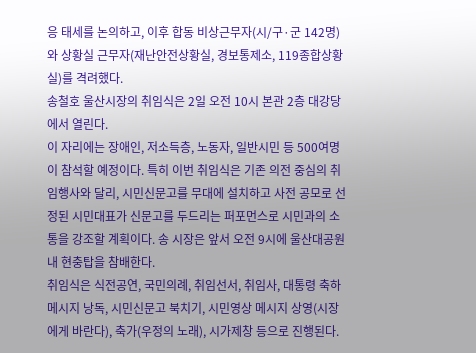응 태세를 논의하고, 이후 합동 비상근무자(시/구·군 142명)와 상황실 근무자(재난안전상황실, 경보통제소, 119종합상황실)를 격려했다.
송철호 울산시장의 취임식은 2일 오전 10시 본관 2층 대강당에서 열린다.
이 자리에는 장애인, 저소득층, 노동자, 일반시민 등 500여명이 참석할 예정이다. 특히 이번 취임식은 기존 의전 중심의 취임행사와 달리, 시민신문고를 무대에 설치하고 사전 공모로 선정된 시민대표가 신문고를 두드리는 퍼포먼스로 시민과의 소통을 강조할 계획이다. 송 시장은 앞서 오전 9시에 울산대공원 내 현충탑을 참배한다.
취임식은 식전공연, 국민의례, 취임선서, 취임사, 대통령 축하 메시지 낭독, 시민신문고 북치기, 시민영상 메시지 상영(시장에게 바란다), 축가(우정의 노래), 시가제창 등으로 진행된다.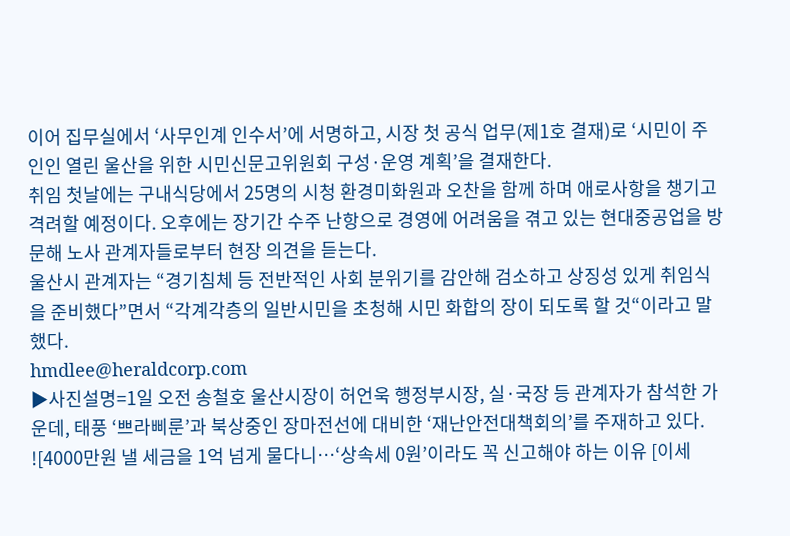이어 집무실에서 ‘사무인계 인수서’에 서명하고, 시장 첫 공식 업무(제1호 결재)로 ‘시민이 주인인 열린 울산을 위한 시민신문고위원회 구성·운영 계획’을 결재한다.
취임 첫날에는 구내식당에서 25명의 시청 환경미화원과 오찬을 함께 하며 애로사항을 챙기고 격려할 예정이다. 오후에는 장기간 수주 난항으로 경영에 어려움을 겪고 있는 현대중공업을 방문해 노사 관계자들로부터 현장 의견을 듣는다.
울산시 관계자는 “경기침체 등 전반적인 사회 분위기를 감안해 검소하고 상징성 있게 취임식을 준비했다”면서 “각계각층의 일반시민을 초청해 시민 화합의 장이 되도록 할 것“이라고 말했다.
hmdlee@heraldcorp.com
▶사진설명=1일 오전 송철호 울산시장이 허언욱 행정부시장, 실·국장 등 관계자가 참석한 가운데, 태풍 ‘쁘라삐룬’과 북상중인 장마전선에 대비한 ‘재난안전대책회의’를 주재하고 있다.
![4000만원 낼 세금을 1억 넘게 물다니…‘상속세 0원’이라도 꼭 신고해야 하는 이유 [이세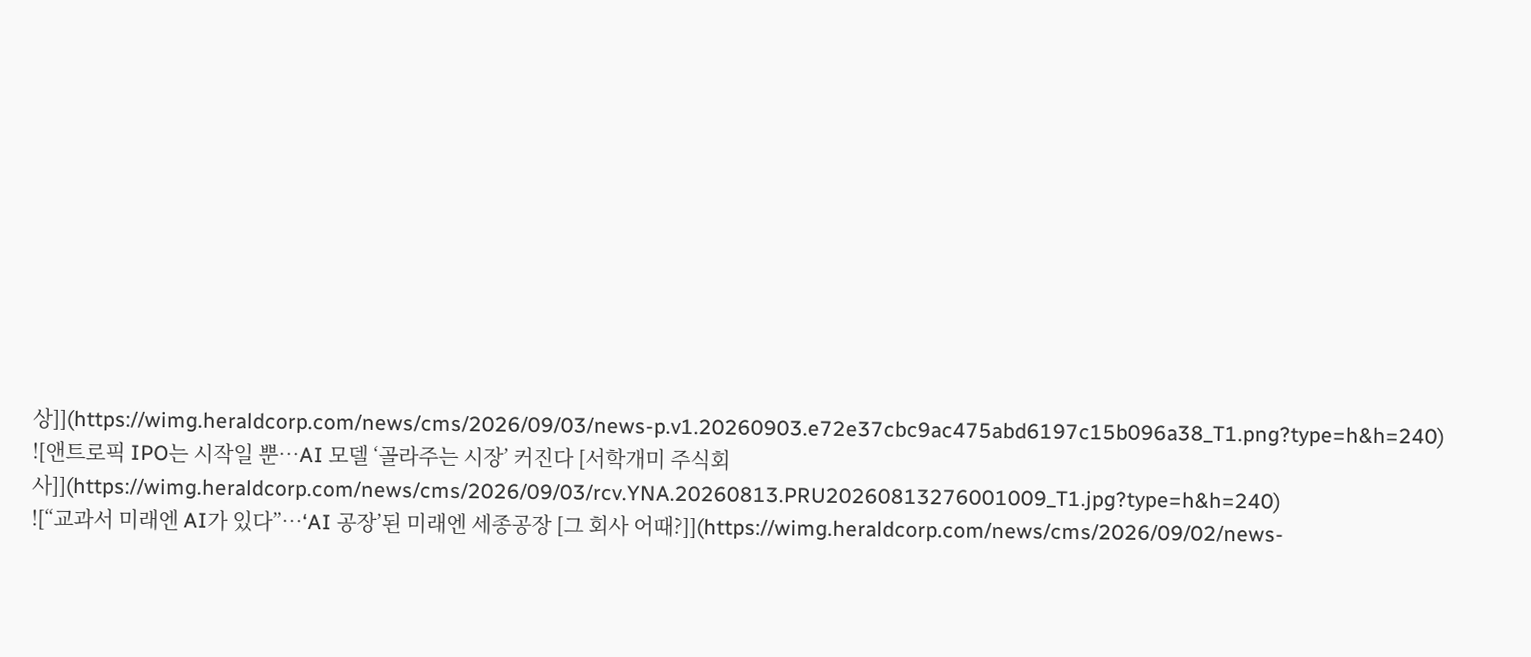상]](https://wimg.heraldcorp.com/news/cms/2026/09/03/news-p.v1.20260903.e72e37cbc9ac475abd6197c15b096a38_T1.png?type=h&h=240)
![앤트로픽 IPO는 시작일 뿐…AI 모델 ‘골라주는 시장’ 커진다 [서학개미 주식회사]](https://wimg.heraldcorp.com/news/cms/2026/09/03/rcv.YNA.20260813.PRU20260813276001009_T1.jpg?type=h&h=240)
![“교과서 미래엔 AI가 있다”…‘AI 공장’된 미래엔 세종공장 [그 회사 어때?]](https://wimg.heraldcorp.com/news/cms/2026/09/02/news-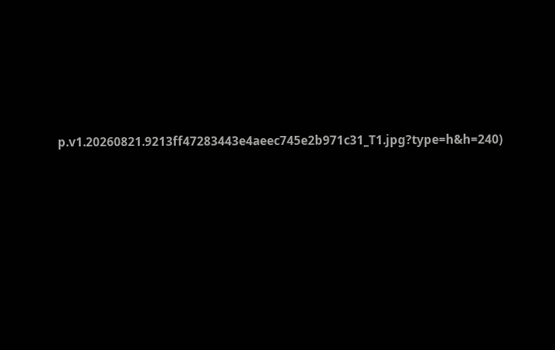p.v1.20260821.9213ff47283443e4aeec745e2b971c31_T1.jpg?type=h&h=240)